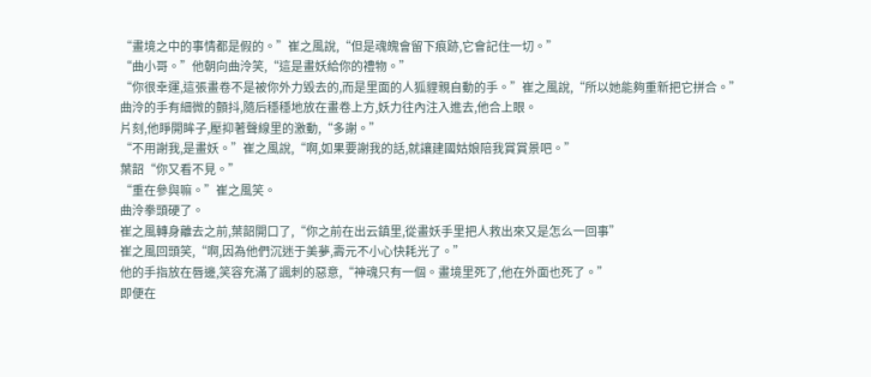“畫境之中的事情都是假的。”崔之風說,“但是魂魄會留下痕跡,它會記住一切。”
“曲小哥。”他朝向曲泠笑,“這是畫妖給你的禮物。”
“你很幸運,這張畫卷不是被你外力毀去的,而是里面的人狐貍親自動的手。”崔之風說,“所以她能夠重新把它拼合。”
曲泠的手有細微的顫抖,隨后穩穩地放在畫卷上方,妖力往內注入進去,他合上眼。
片刻,他睜開眸子,壓抑著聲線里的激動,“多謝。”
“不用謝我,是畫妖。”崔之風說,“啊,如果要謝我的話,就讓建國姑娘陪我賞賞景吧。”
葉韶“你又看不見。”
“重在參與嘛。”崔之風笑。
曲泠拳頭硬了。
崔之風轉身離去之前,葉韶開口了,“你之前在出云鎮里,從畫妖手里把人救出來又是怎么一回事”
崔之風回頭笑,“啊,因為他們沉迷于美夢,壽元不小心快耗光了。”
他的手指放在唇邊,笑容充滿了諷刺的惡意,“神魂只有一個。畫境里死了,他在外面也死了。”
即便在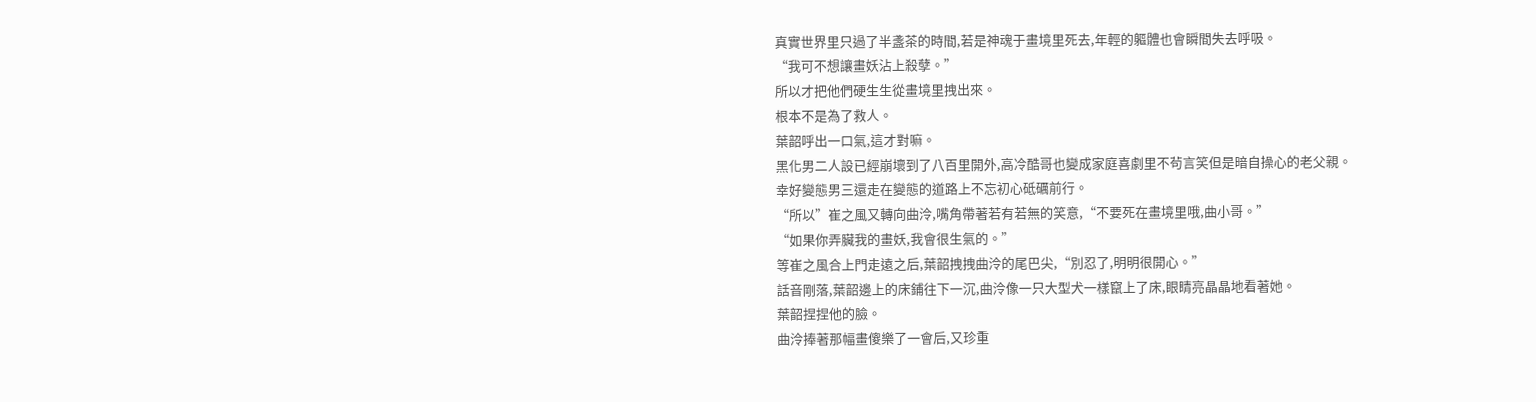真實世界里只過了半盞茶的時間,若是神魂于畫境里死去,年輕的軀體也會瞬間失去呼吸。
“我可不想讓畫妖沾上殺孽。”
所以才把他們硬生生從畫境里拽出來。
根本不是為了救人。
葉韶呼出一口氣,這才對嘛。
黑化男二人設已經崩壞到了八百里開外,高冷酷哥也變成家庭喜劇里不茍言笑但是暗自操心的老父親。
幸好變態男三還走在變態的道路上不忘初心砥礪前行。
“所以”崔之風又轉向曲泠,嘴角帶著若有若無的笑意,“不要死在畫境里哦,曲小哥。”
“如果你弄臟我的畫妖,我會很生氣的。”
等崔之風合上門走遠之后,葉韶拽拽曲泠的尾巴尖,“別忍了,明明很開心。”
話音剛落,葉韶邊上的床鋪往下一沉,曲泠像一只大型犬一樣竄上了床,眼睛亮晶晶地看著她。
葉韶捏捏他的臉。
曲泠捧著那幅畫傻樂了一會后,又珍重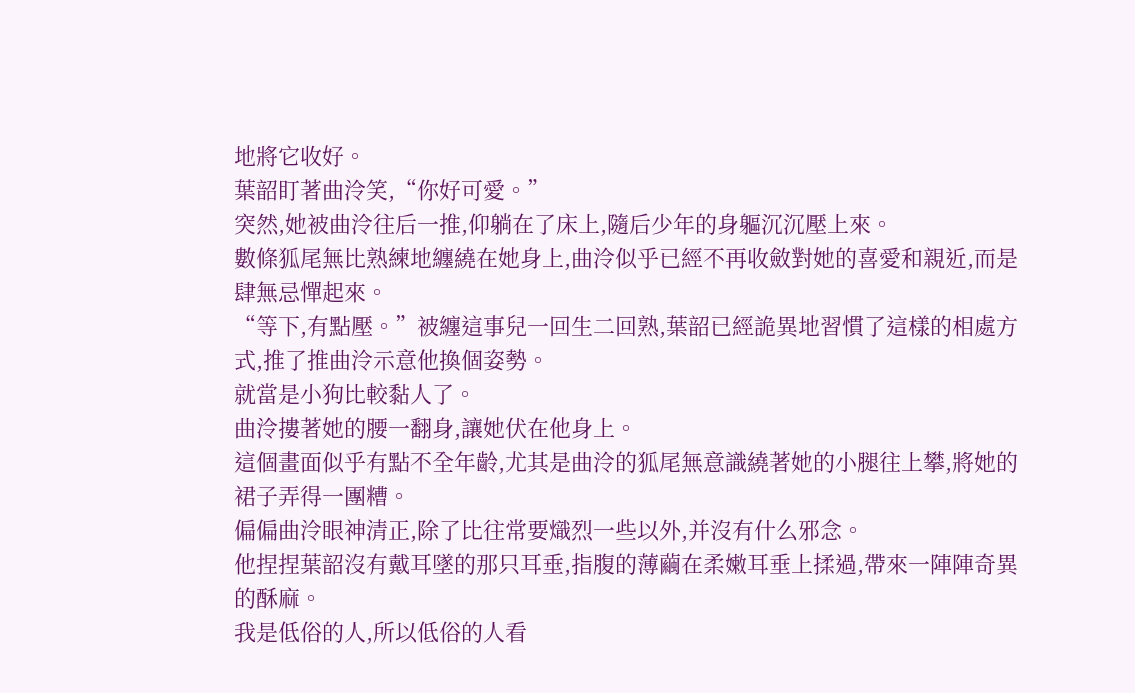地將它收好。
葉韶盯著曲泠笑,“你好可愛。”
突然,她被曲泠往后一推,仰躺在了床上,隨后少年的身軀沉沉壓上來。
數條狐尾無比熟練地纏繞在她身上,曲泠似乎已經不再收斂對她的喜愛和親近,而是肆無忌憚起來。
“等下,有點壓。”被纏這事兒一回生二回熟,葉韶已經詭異地習慣了這樣的相處方式,推了推曲泠示意他換個姿勢。
就當是小狗比較黏人了。
曲泠摟著她的腰一翻身,讓她伏在他身上。
這個畫面似乎有點不全年齡,尤其是曲泠的狐尾無意識繞著她的小腿往上攀,將她的裙子弄得一團糟。
偏偏曲泠眼神清正,除了比往常要熾烈一些以外,并沒有什么邪念。
他捏捏葉韶沒有戴耳墜的那只耳垂,指腹的薄繭在柔嫩耳垂上揉過,帶來一陣陣奇異的酥麻。
我是低俗的人,所以低俗的人看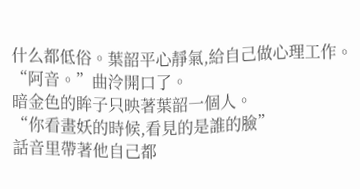什么都低俗。葉韶平心靜氣,給自己做心理工作。
“阿音。”曲泠開口了。
暗金色的眸子只映著葉韶一個人。
“你看畫妖的時候,看見的是誰的臉”
話音里帶著他自己都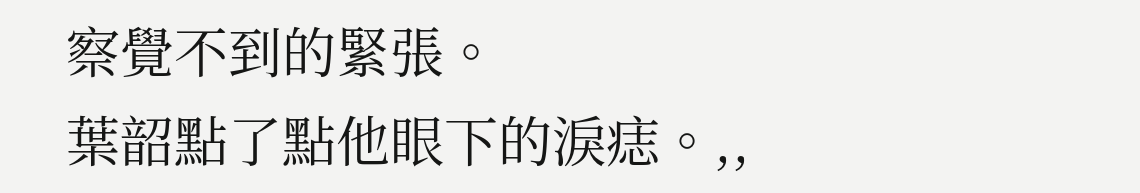察覺不到的緊張。
葉韶點了點他眼下的淚痣。,,